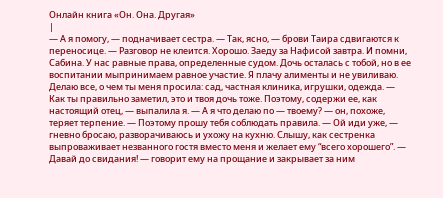Онлайн книга «Он. Она. Другая»
|
— А я помогу, — подначивает сестра. — Так, ясно, — брови Таира сдвигаются к переносице. — Разговор не клеится. Хорошо. Заеду за Нафисой завтра. И помни, Сабина. У нас равные права, определенные судом. Дочь осталась с тобой, но в ее воспитании мыпринимаем равное участие. Я плачу алименты и не увиливаю. Делаю все, о чем ты меня просила: сад, частная клиника, игрушки, одежда. — Как ты правильно заметил, это и твоя дочь тоже. Поэтому, содержи ее, как настоящий отец, — выпалила я. — А я что делаю по — твоему? — он, похоже, теряет терпение. — Поэтому прошу тебя соблюдать правила. — Ой иди уже, — гневно бросаю, разворачиваюсь и ухожу на кухню. Слышу, как сестренка выпроваживает незванного гостя вместо меня и желает ему “всего хорошего”. — Давай до свидания! — говорит ему на прощание и закрывает за ним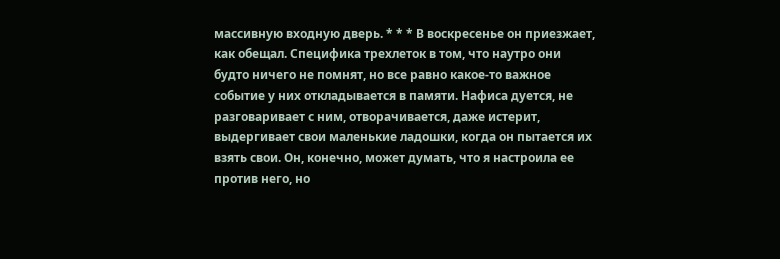массивную входную дверь. * * * В воскресенье он приезжает, как обещал. Специфика трехлеток в том, что наутро они будто ничего не помнят, но все равно какое-то важное событие у них откладывается в памяти. Нафиса дуется, не разговаривает с ним, отворачивается, даже истерит, выдергивает свои маленькие ладошки, когда он пытается их взять свои. Он, конечно, может думать, что я настроила ее против него, но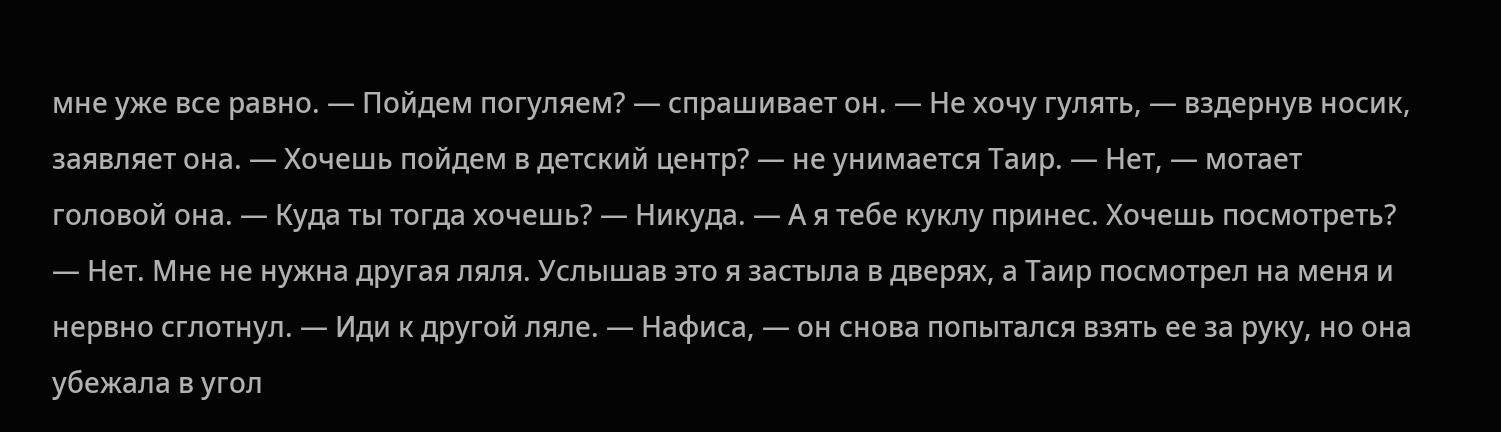мне уже все равно. — Пойдем погуляем? — спрашивает он. — Не хочу гулять, — вздернув носик, заявляет она. — Хочешь пойдем в детский центр? — не унимается Таир. — Нет, — мотает головой она. — Куда ты тогда хочешь? — Никуда. — А я тебе куклу принес. Хочешь посмотреть? — Нет. Мне не нужна другая ляля. Услышав это я застыла в дверях, а Таир посмотрел на меня и нервно сглотнул. — Иди к другой ляле. — Нафиса, — он снова попытался взять ее за руку, но она убежала в угол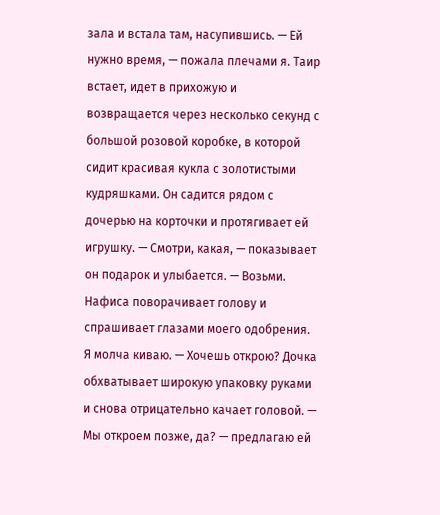зала и встала там, насупившись. — Ей нужно время, — пожала плечами я. Таир встает, идет в прихожую и возвращается через несколько секунд с большой розовой коробке, в которой сидит красивая кукла с золотистыми кудряшками. Он садится рядом с дочерью на корточки и протягивает ей игрушку. — Смотри, какая, — показывает он подарок и улыбается. — Возьми. Нафиса поворачивает голову и спрашивает глазами моего одобрения. Я молча киваю. — Хочешь открою? Дочка обхватывает широкую упаковку руками и снова отрицательно качает головой. — Мы откроем позже, да? — предлагаю ей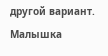другой вариант. Малышка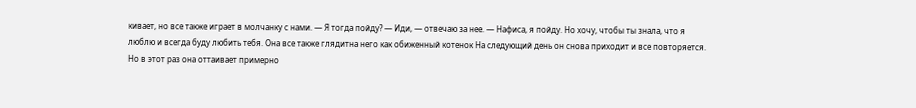кивает, но все также играет в молчанку с нами. — Я тогда пойду? — Иди, — отвечаю за нее. — Нафиса, я пойду. Но хочу, чтобы ты знала, что я люблю и всегда буду любить тебя. Она все также глядитна него как обиженный котенок На следующий день он снова приходит и все повторяется. Но в этот раз она оттаивает примерно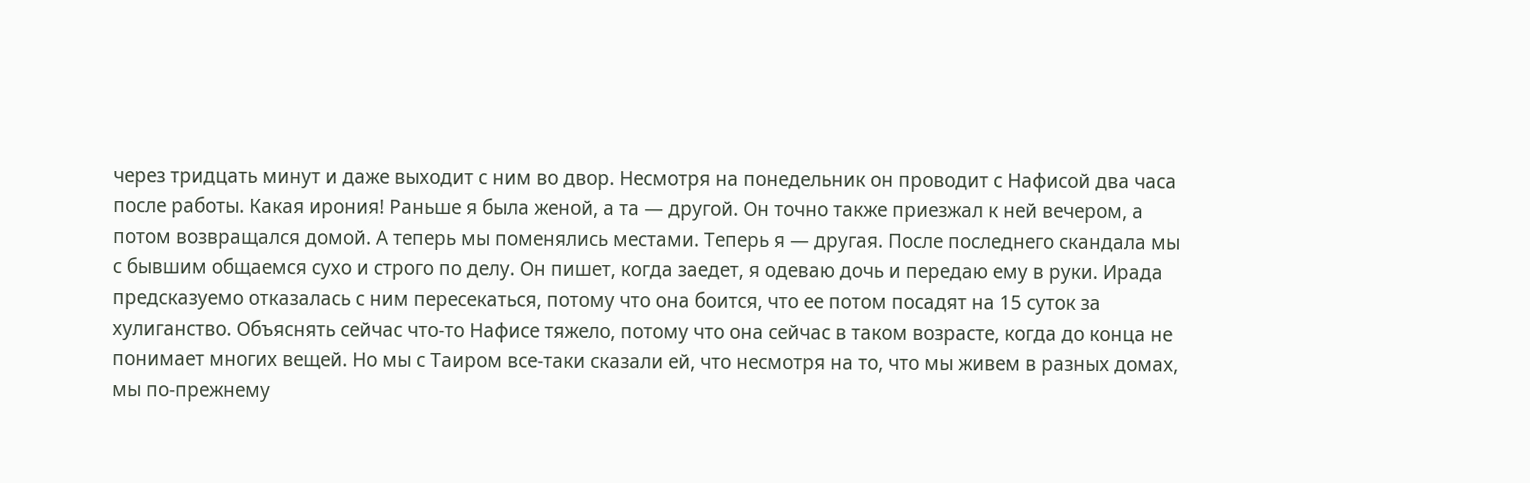через тридцать минут и даже выходит с ним во двор. Несмотря на понедельник он проводит с Нафисой два часа после работы. Какая ирония! Раньше я была женой, а та — другой. Он точно также приезжал к ней вечером, а потом возвращался домой. А теперь мы поменялись местами. Теперь я — другая. После последнего скандала мы с бывшим общаемся сухо и строго по делу. Он пишет, когда заедет, я одеваю дочь и передаю ему в руки. Ирада предсказуемо отказалась с ним пересекаться, потому что она боится, что ее потом посадят на 15 суток за хулиганство. Объяснять сейчас что-то Нафисе тяжело, потому что она сейчас в таком возрасте, когда до конца не понимает многих вещей. Но мы с Таиром все-таки сказали ей, что несмотря на то, что мы живем в разных домах, мы по-прежнему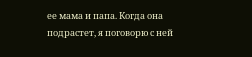ее мама и папа. Когда она подрастет, я поговорю с ней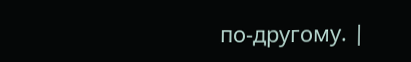по-другому. |